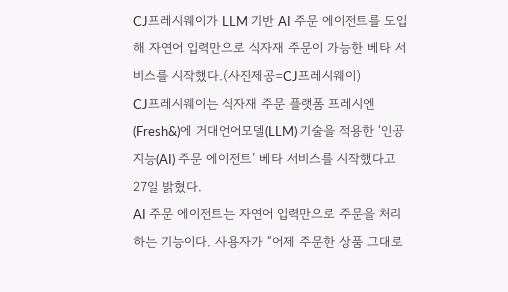CJ프레시웨이가 LLM 기반 AI 주문 에이전트를 도입해 자연어 입력만으로 식자재 주문이 가능한 베타 서비스를 시작했다.(사진제공=CJ프레시웨이)
CJ프레시웨이는 식자재 주문 플랫폼 프레시엔(Fresh&)에 거대언어모델(LLM) 기술을 적용한 ‘인공지능(AI) 주문 에이전트’ 베타 서비스를 시작했다고 27일 밝혔다.
AI 주문 에이전트는 자연어 입력만으로 주문을 처리하는 기능이다. 사용자가 “어제 주문한 상품 그대로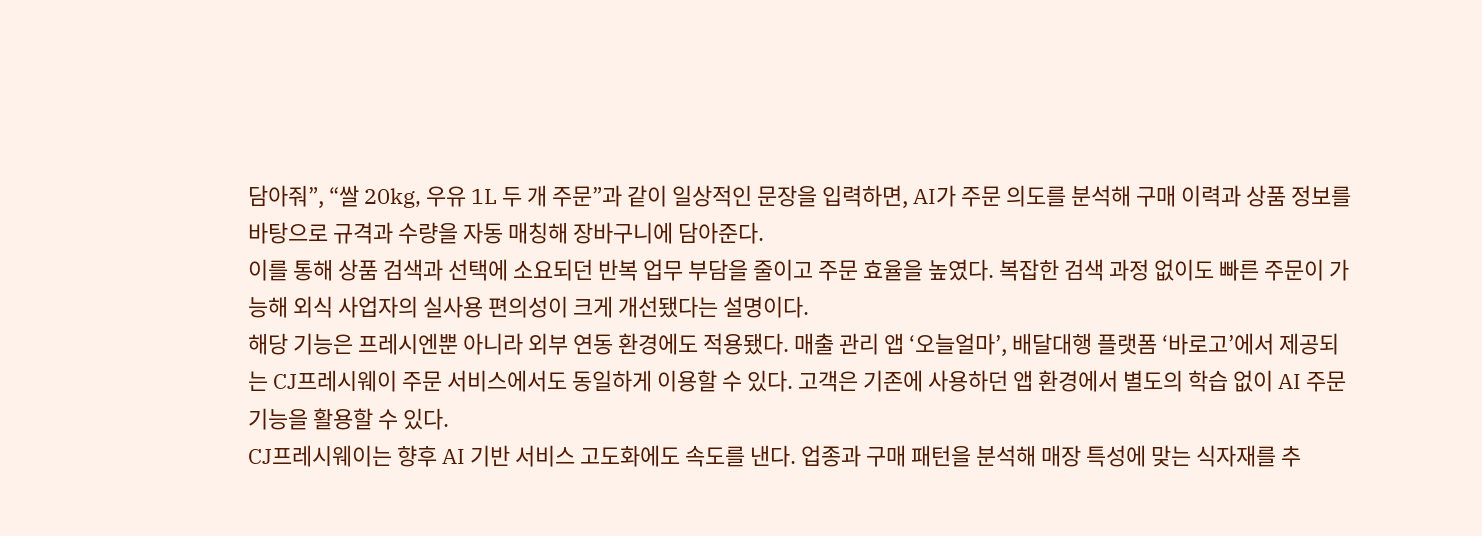담아줘”, “쌀 20kg, 우유 1L 두 개 주문”과 같이 일상적인 문장을 입력하면, AI가 주문 의도를 분석해 구매 이력과 상품 정보를 바탕으로 규격과 수량을 자동 매칭해 장바구니에 담아준다.
이를 통해 상품 검색과 선택에 소요되던 반복 업무 부담을 줄이고 주문 효율을 높였다. 복잡한 검색 과정 없이도 빠른 주문이 가능해 외식 사업자의 실사용 편의성이 크게 개선됐다는 설명이다.
해당 기능은 프레시엔뿐 아니라 외부 연동 환경에도 적용됐다. 매출 관리 앱 ‘오늘얼마’, 배달대행 플랫폼 ‘바로고’에서 제공되는 CJ프레시웨이 주문 서비스에서도 동일하게 이용할 수 있다. 고객은 기존에 사용하던 앱 환경에서 별도의 학습 없이 AI 주문 기능을 활용할 수 있다.
CJ프레시웨이는 향후 AI 기반 서비스 고도화에도 속도를 낸다. 업종과 구매 패턴을 분석해 매장 특성에 맞는 식자재를 추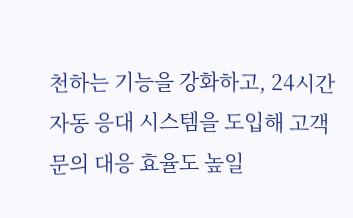천하는 기능을 강화하고, 24시간 자동 응대 시스템을 도입해 고객 문의 대응 효율도 높일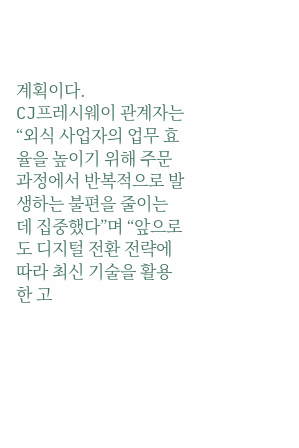계획이다.
CJ프레시웨이 관계자는 “외식 사업자의 업무 효율을 높이기 위해 주문 과정에서 반복적으로 발생하는 불편을 줄이는 데 집중했다”며 “앞으로도 디지털 전환 전략에 따라 최신 기술을 활용한 고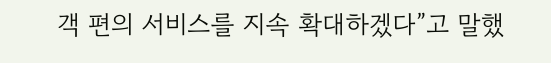객 편의 서비스를 지속 확대하겠다”고 말했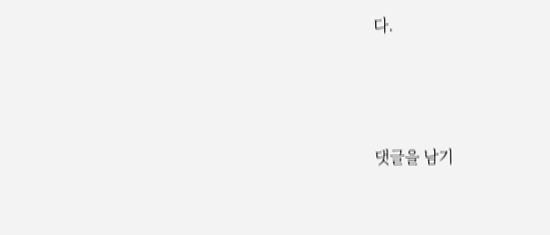다.




댓글을 남기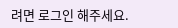려면 로그인 해주세요.